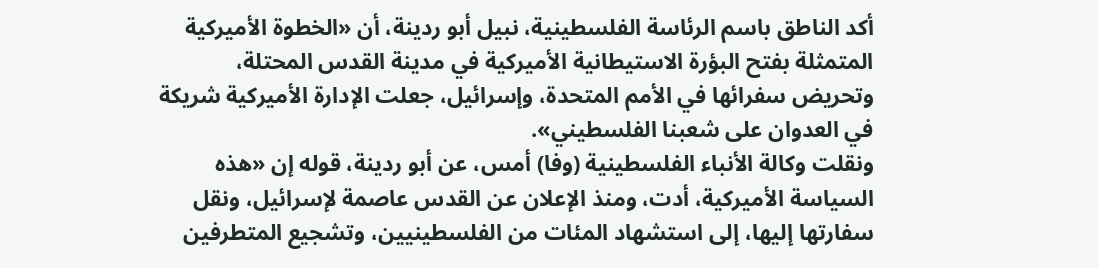أكد الناطق باسم الرئاسة الفلسطينية، نبيل أبو ردينة، أن «الخطوة الأميركية المتمثلة بفتح البؤرة الاستيطانية الأميركية في مدينة القدس المحتلة، وتحريض سفرائها في الأمم المتحدة، وإسرائيل، جعلت الإدارة الأميركية شريكة في العدوان على شعبنا الفلسطيني».
ونقلت وكالة الأنباء الفلسطينية (وفا) أمس، عن أبو ردينة، قوله إن «هذه السياسة الأميركية، أدت، ومنذ الإعلان عن القدس عاصمة لإسرائيل، ونقل سفارتها إليها، إلى استشهاد المئات من الفلسطينيين، وتشجيع المتطرفين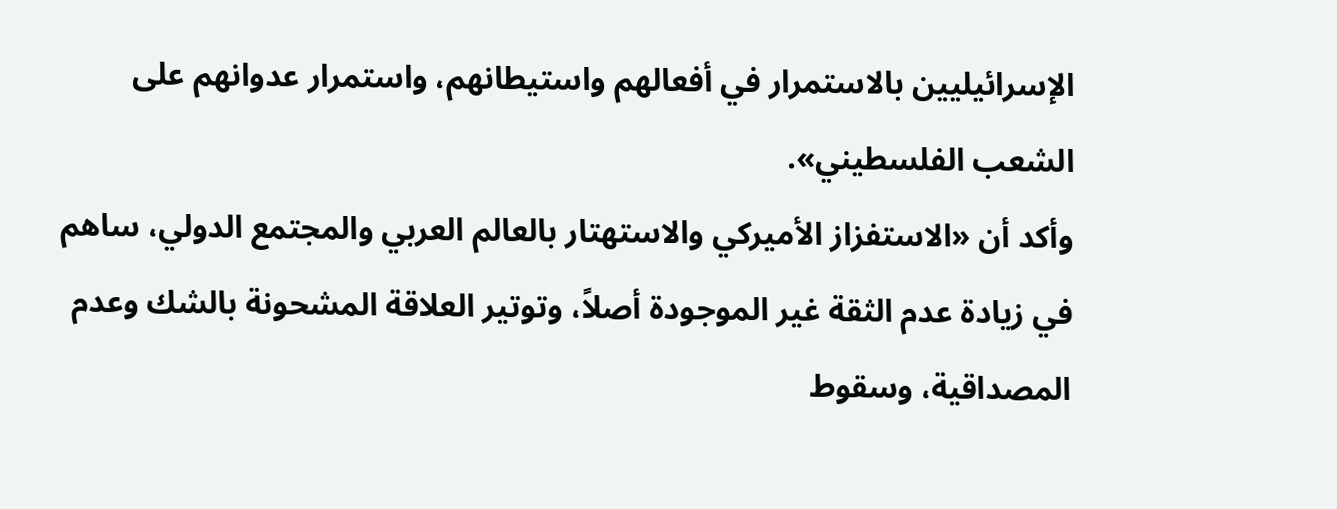الإسرائيليين بالاستمرار في أفعالهم واستيطانهم، واستمرار عدوانهم على الشعب الفلسطيني».
وأكد أن «الاستفزاز الأميركي والاستهتار بالعالم العربي والمجتمع الدولي، ساهم في زيادة عدم الثقة غير الموجودة أصلاً، وتوتير العلاقة المشحونة بالشك وعدم المصداقية، وسقوط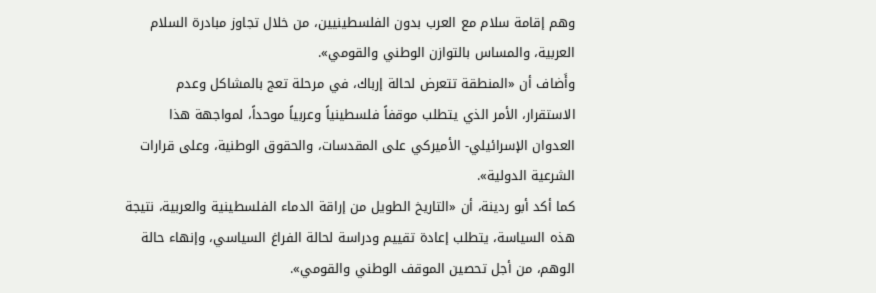وهم إقامة سلام مع العرب بدون الفلسطينيين، من خلال تجاوز مبادرة السلام العربية، والمساس بالتوازن الوطني والقومي».
وأَضاف أن «المنطقة تتعرض لحالة إرباك، في مرحلة تعج بالمشاكل وعدم الاستقرار، الأمر الذي يتطلب موقفاً فلسطينياً وعربياً موحداً، لمواجهة هذا العدوان الإسرائيلي- الأميركي على المقدسات، والحقوق الوطنية، وعلى قرارات الشرعية الدولية».
كما أكد أبو ردينة، أن «التاريخ الطويل من إراقة الدماء الفلسطينية والعربية، نتيجة هذه السياسة، يتطلب إعادة تقييم ودراسة لحالة الفراغ السياسي، وإنهاء حالة الوهم، من أجل تحصين الموقف الوطني والقومي».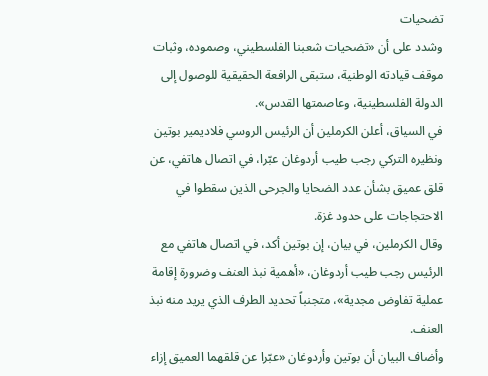تضحيات
وشدد على أن «تضحيات شعبنا الفلسطيني، وصموده، وثبات موقف قيادته الوطنية، ستبقى الرافعة الحقيقية للوصول إلى الدولة الفلسطينية، وعاصمتها القدس».
في السياق، أعلن الكرملين أن الرئيس الروسي فلاديمير بوتين ونظيره التركي رجب طيب أردوغان عبّرا، في اتصال هاتفي، عن قلق عميق بشأن عدد الضحايا والجرحى الذين سقطوا في الاحتجاجات على حدود غزة.
وقال الكرملين، في بيان، إن بوتين أكد، في اتصال هاتفي مع الرئيس رجب طيب أردوغان، «أهمية نبذ العنف وضرورة إقامة عملية تفاوض مجدية»، متجنباً تحديد الطرف الذي يريد منه نبذ العنف.
وأضاف البيان أن بوتين وأردوغان «عبّرا عن قلقهما العميق إزاء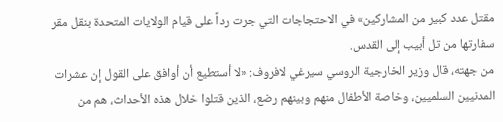مقتل عدد كبير من المشاركين» في الاحتجاجات التي جرت رداً على قيام الولايات المتحدة بنقل مقر سفارتها من تل أبيب إلى القدس.
من جهته، قال وزير الخارجية الروسي سيرغي لافروف: «لا أستطيع أن أوافق على القول إن عشرات المدنيين السلميين، وخاصة الأطفال منهم وبينهم رضع، الذين قتلوا خلال هذه الأحداث، هم من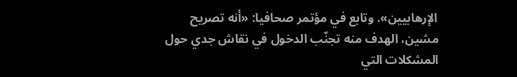الإرهابيين». وتابع في مؤتمر صحافيا: «أنه تصريح مشين، الهدف منه تجنّب الدخول في نقاش جدي حول المشكلات التي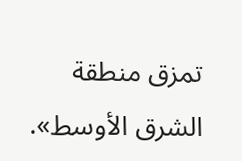تمزق منطقة الشرق الأوسط».